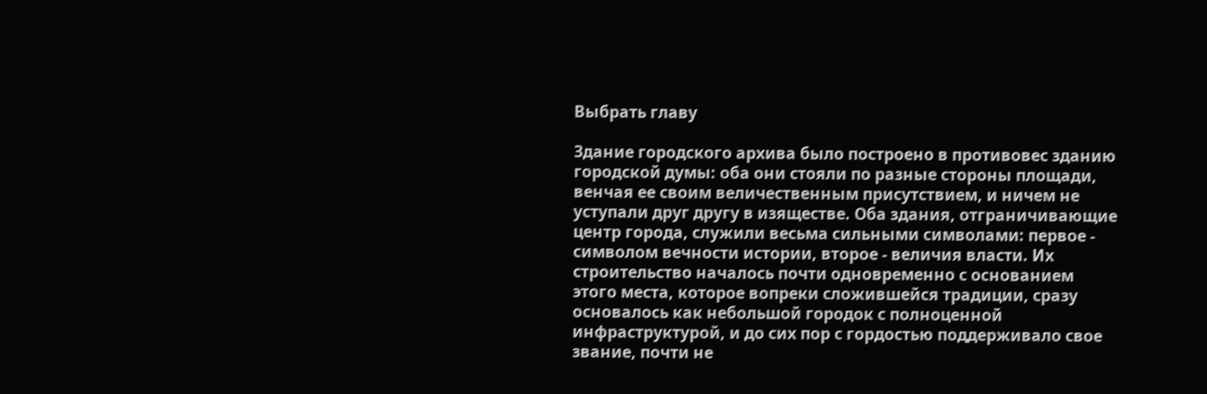Выбрать главу

Здание городского архива было построено в противовес зданию городской думы: оба они стояли по разные стороны площади, венчая ее своим величественным присутствием, и ничем не уступали друг другу в изяществе. Оба здания, отграничивающие центр города, служили весьма сильными символами: первое - символом вечности истории, второе - величия власти. Их строительство началось почти одновременно с основанием этого места, которое вопреки сложившейся традиции, сразу основалось как небольшой городок с полноценной инфраструктурой, и до сих пор с гордостью поддерживало свое звание, почти не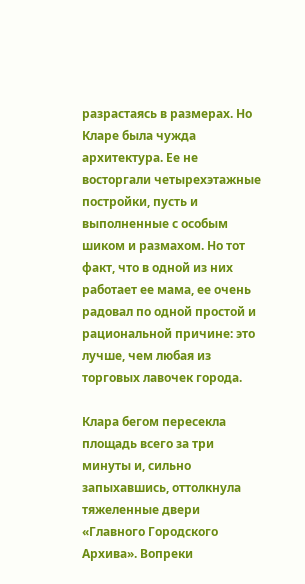разрастаясь в размерах. Но Кларе была чужда архитектура. Ее не восторгали четырехэтажные постройки, пусть и выполненные с особым шиком и размахом. Но тот факт, что в одной из них работает ее мама, ее очень радовал по одной простой и рациональной причине: это лучше, чем любая из торговых лавочек города.

Клара бегом пересекла площадь всего за три минуты и, сильно запыхавшись, оттолкнула тяжеленные двери «Главного Городского Архива». Вопреки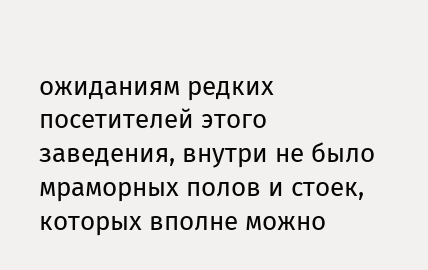ожиданиям редких посетителей этого заведения, внутри не было мраморных полов и стоек, которых вполне можно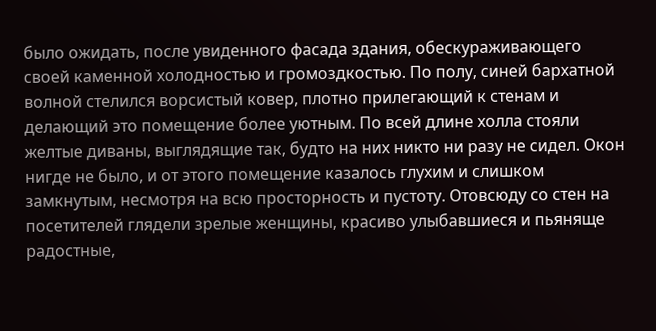было ожидать, после увиденного фасада здания, обескураживающего своей каменной холодностью и громоздкостью. По полу, синей бархатной волной стелился ворсистый ковер, плотно прилегающий к стенам и делающий это помещение более уютным. По всей длине холла стояли желтые диваны, выглядящие так, будто на них никто ни разу не сидел. Окон нигде не было, и от этого помещение казалось глухим и слишком замкнутым, несмотря на всю просторность и пустоту. Отовсюду со стен на посетителей глядели зрелые женщины, красиво улыбавшиеся и пьяняще радостные,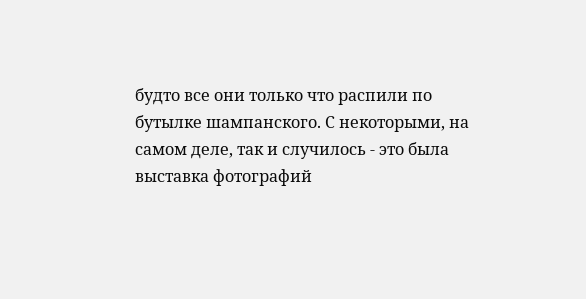будто все они только что распили по бутылке шампанского. С некоторыми, на самом деле, так и случилось - это была выставка фотографий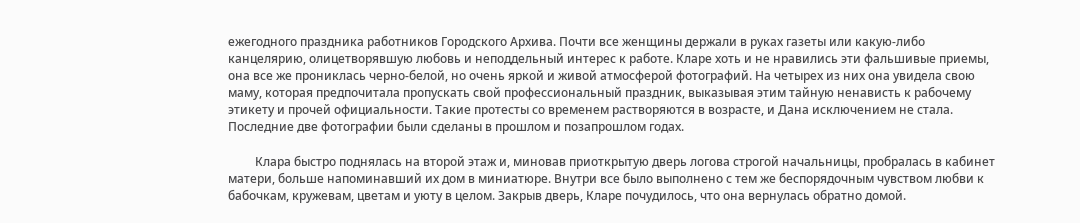ежегодного праздника работников Городского Архива. Почти все женщины держали в руках газеты или какую-либо канцелярию, олицетворявшую любовь и неподдельный интерес к работе. Кларе хоть и не нравились эти фальшивые приемы, она все же прониклась черно-белой, но очень яркой и живой атмосферой фотографий. На четырех из них она увидела свою маму, которая предпочитала пропускать свой профессиональный праздник, выказывая этим тайную ненависть к рабочему этикету и прочей официальности. Такие протесты со временем растворяются в возрасте, и Дана исключением не стала. Последние две фотографии были сделаны в прошлом и позапрошлом годах.

         Клара быстро поднялась на второй этаж и, миновав приоткрытую дверь логова строгой начальницы, пробралась в кабинет матери, больше напоминавший их дом в миниатюре. Внутри все было выполнено с тем же беспорядочным чувством любви к бабочкам, кружевам, цветам и уюту в целом. Закрыв дверь, Кларе почудилось, что она вернулась обратно домой.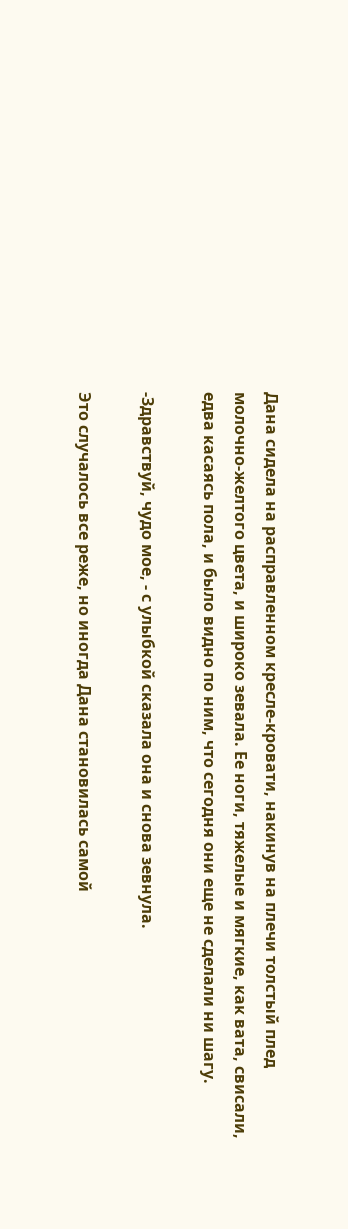Дана сидела на расправленном кресле-кровати, накинув на плечи толстый плед молочно-желтого цвета, и широко зевала. Ее ноги, тяжелые и мягкие, как вата, свисали, едва касаясь пола, и было видно по ним, что сегодня они еще не сделали ни шагу.

-Здравствуй, чудо мое, - с улыбкой сказала она и снова зевнула.

Это случалось все реже, но иногда Дана становилась самой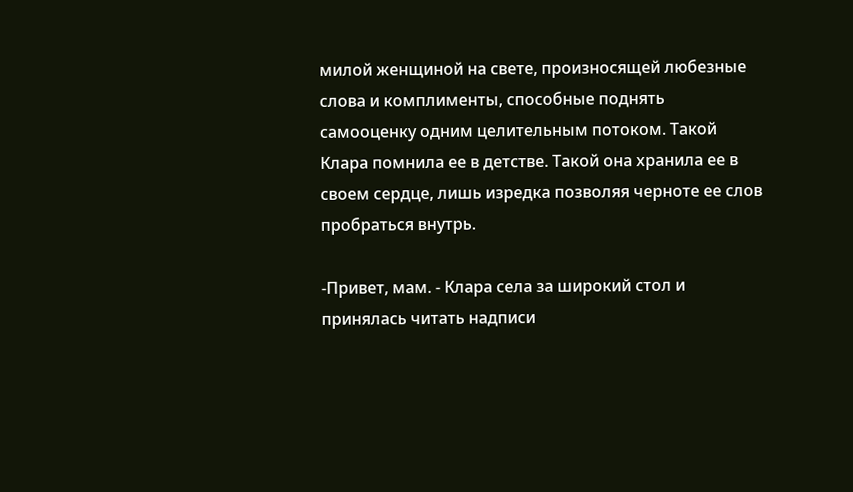милой женщиной на свете, произносящей любезные слова и комплименты, способные поднять самооценку одним целительным потоком. Такой Клара помнила ее в детстве. Такой она хранила ее в своем сердце, лишь изредка позволяя черноте ее слов пробраться внутрь.

-Привет, мам. - Клара села за широкий стол и принялась читать надписи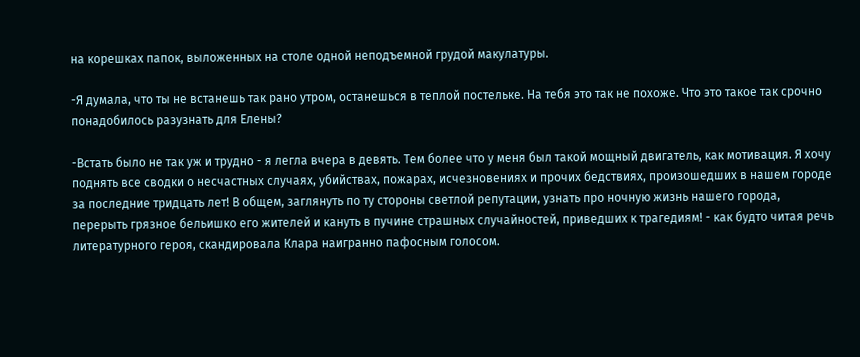на корешках папок, выложенных на столе одной неподъемной грудой макулатуры.

-Я думала, что ты не встанешь так рано утром, останешься в теплой постельке. На тебя это так не похоже. Что это такое так срочно понадобилось разузнать для Елены?

-Встать было не так уж и трудно - я легла вчера в девять. Тем более что у меня был такой мощный двигатель, как мотивация. Я хочу поднять все сводки о несчастных случаях, убийствах, пожарах, исчезновениях и прочих бедствиях, произошедших в нашем городе за последние тридцать лет! В общем, заглянуть по ту стороны светлой репутации, узнать про ночную жизнь нашего города, перерыть грязное бельишко его жителей и кануть в пучине страшных случайностей, приведших к трагедиям! - как будто читая речь литературного героя, скандировала Клара наигранно пафосным голосом.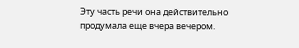Эту часть речи она действительно продумала еще вчера вечером.